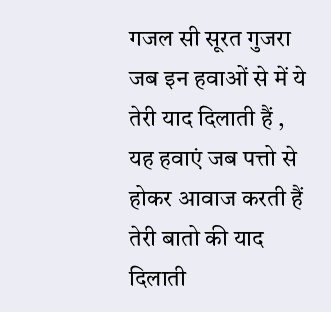गजल सी सूरत गुजरा जब इन हवाओं से में ये तेरी याद दिलाती हैं , यह हवाएं जब पत्तो से होकर आवाज करती हैं तेरी बातो की याद दिलाती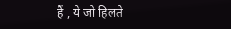हैं , ये जो हिलते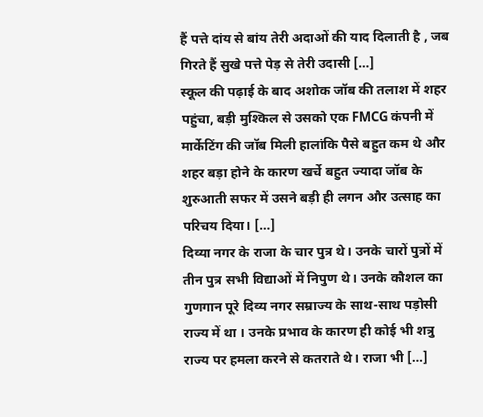हैं पत्ते दांय से बांय तेरी अदाओं की याद दिलाती है , जब गिरते हैं सुखे पत्ते पेड़ से तेरी उदासी […]
स्कूल की पढ़ाई के बाद अशोक जॉब की तलाश में शहर पहुंचा, बड़ी मुश्किल से उसको एक FMCG कंपनी में मार्केटिंग की जॉब मिली हालांकि पैसे बहुत कम थे और शहर बड़ा होने के कारण खर्चे बहुत ज्यादा जॉब के शुरुआती सफर में उसने बड़ी ही लगन और उत्साह का परिचय दिया। […]
दिव्या नगर के राजा के चार पुत्र थे। उनके चारों पुत्रों में तीन पुत्र सभी विद्याओं में निपुण थे। उनके कौशल का गुणगान पूरे दिव्य नगर सम्राज्य के साथ-साथ पड़ोसी राज्य में था । उनके प्रभाव के कारण ही कोई भी शत्रु राज्य पर हमला करने से कतराते थे। राजा भी […]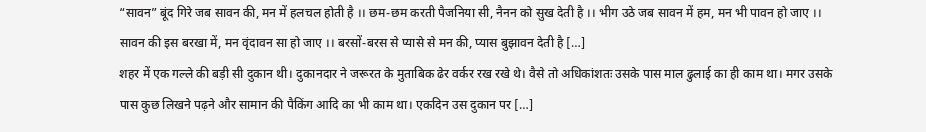“सावन” बूंद गिरे जब सावन की, मन में हलचल होती है ।। छम-छम करती पैजनिया सी, नैनन को सुख देती है ।। भीग उठे जब सावन में हम, मन भी पावन हो जाए ।। सावन की इस बरखा में, मन वृंदावन सा हो जाए ।। बरसों-बरस से प्यासे से मन की, प्यास बुझावन देती है […]
शहर में एक गल्ले की बड़ी सी दुकान थी। दुकानदार ने जरूरत के मुताबिक ढेर वर्कर रख रखे थे। वैसे तो अधिकांशतः उसके पास माल ढुलाई का ही काम था। मगर उसके पास कुछ लिखने पढ़ने और सामान की पैकिंग आदि का भी काम था। एकदिन उस दुकान पर […]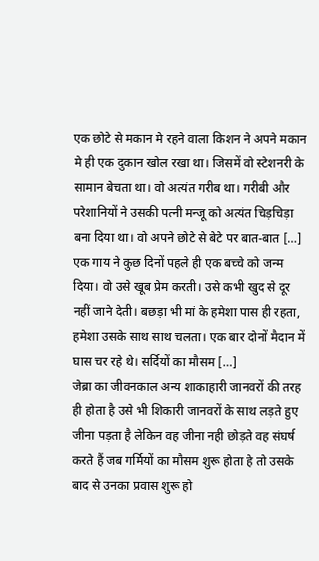एक छोटे से मकान मे रहने वाला किशन ने अपने मकान मे ही एक दुकान खोल रखा था। जिसमें वो स्टेशनरी के सामान बेचता था। वो अत्यंत गरीब था। गरीबी और परेशानियों ने उसकी पत्नी मन्जू को अत्यंत चिड़चिड़ा बना दिया था। वो अपने छोटे से बेटे पर बात-बात […]
एक गाय ने कुछ दिनों पहले ही एक बच्चे को जन्म दिया। वो उसे खूब प्रेम करती। उसे कभी खुद से दूर नहीं जाने देती। बछड़ा भी मां के हमेशा पास ही रहता, हमेशा उसके साथ साथ चलता। एक बार दोनों मैदान में घास चर रहे थे। सर्दियों का मौसम […]
जेब्रा का जीवनकाल अन्य शाकाहारी जानवरों की तरह ही होता है उसे भी शिकारी जानवरों के साथ लड़ते हुए जीना पड़ता है लेकिन वह जीना नही छोड़ते वह संघर्ष करते हैं जब गर्मियों का मौसम शुरू होता हे तो उसके बाद से उनका प्रवास शुरू हो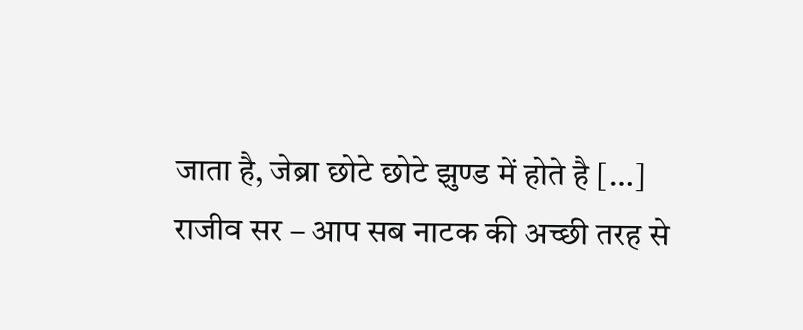जाता है, जेब्रा छोटे छोटे झुण्ड में होते है […]
राजीव सर – आप सब नाटक की अच्छी तरह से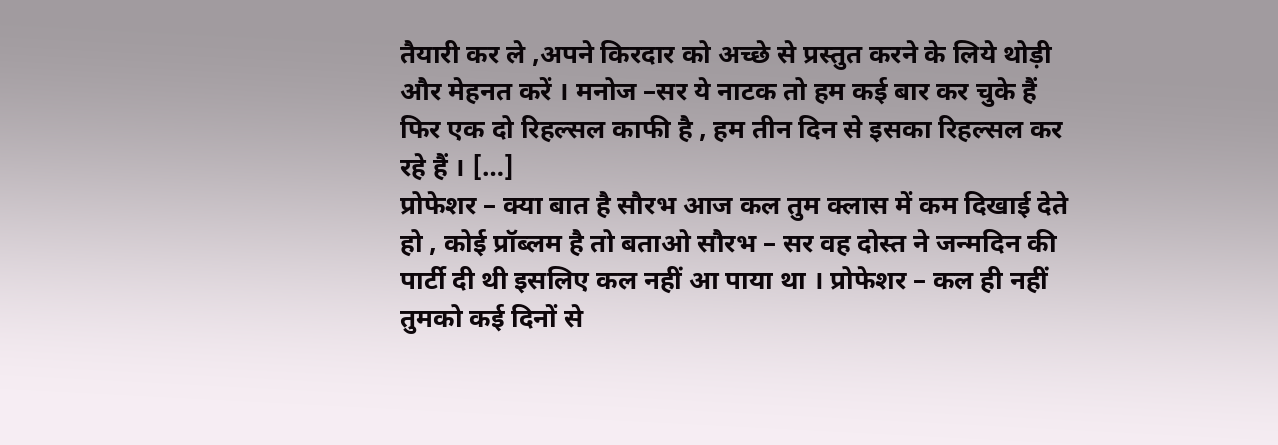तैयारी कर ले ,अपने किरदार को अच्छे से प्रस्तुत करने के लिये थोड़ी और मेहनत करें । मनोज –सर ये नाटक तो हम कई बार कर चुके हैं फिर एक दो रिहल्सल काफी है , हम तीन दिन से इसका रिहल्सल कर रहे हैं । […]
प्रोफेशर – क्या बात है सौरभ आज कल तुम क्लास में कम दिखाई देते हो , कोई प्रॉब्लम है तो बताओ सौरभ – सर वह दोस्त ने जन्मदिन की पार्टी दी थी इसलिए कल नहीं आ पाया था । प्रोफेशर – कल ही नहीं तुमको कई दिनों से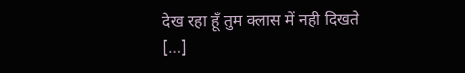देख रहा हूँ तुम क्लास में नही दिखते […]